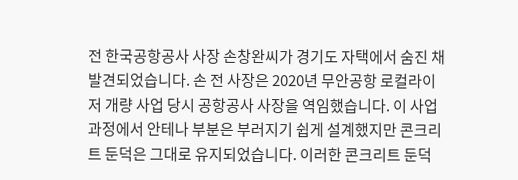전 한국공항공사 사장 손창완씨가 경기도 자택에서 숨진 채 발견되었습니다. 손 전 사장은 2020년 무안공항 로컬라이저 개량 사업 당시 공항공사 사장을 역임했습니다. 이 사업 과정에서 안테나 부분은 부러지기 쉽게 설계했지만 콘크리트 둔덕은 그대로 유지되었습니다. 이러한 콘크리트 둔덕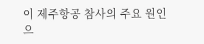이 제주항공 참사의 주요 원인으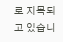로 지목되고 있습니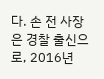다. 손 전 사장은 경찰 출신으로, 2016년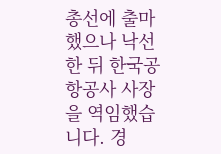총선에 출마했으나 낙선한 뒤 한국공항공사 사장을 역임했습니다. 경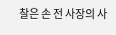찰은 손 전 사장의 사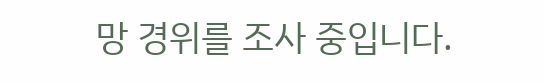망 경위를 조사 중입니다.